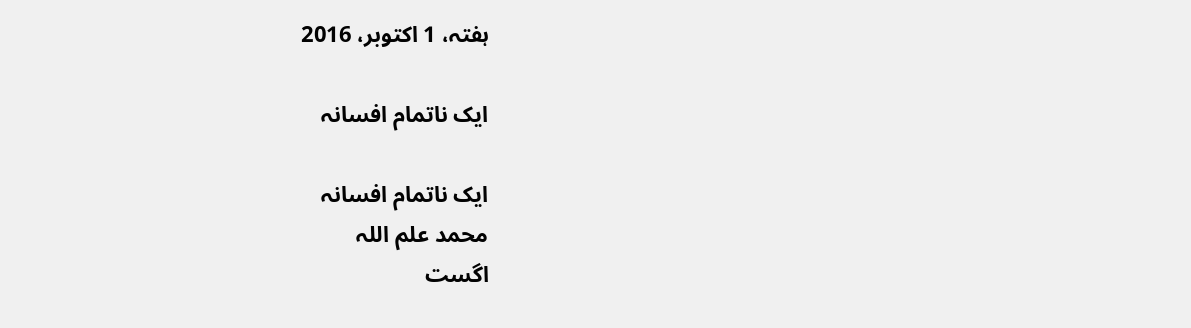ہفتہ، 1 اکتوبر، 2016

ایک ناتمام افسانہ

ایک ناتمام افسانہ
محمد علم اللہ
اگست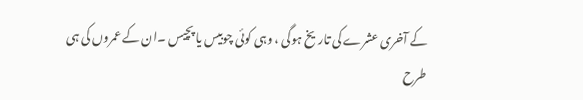کے آخری عشرے کی تاریخ ہوگی ، وہی کوئی چوبیس یا پچیس ۔ان کے عمروں کی ہی طرح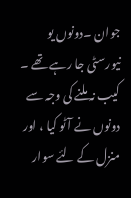جوان ۔دونوں یو نیورسٹی جا رہے تھے ۔ کیب نہ ملنے کی وجہ سے دونوں نے آٹو کیا ، اور منزل کے لئے سوار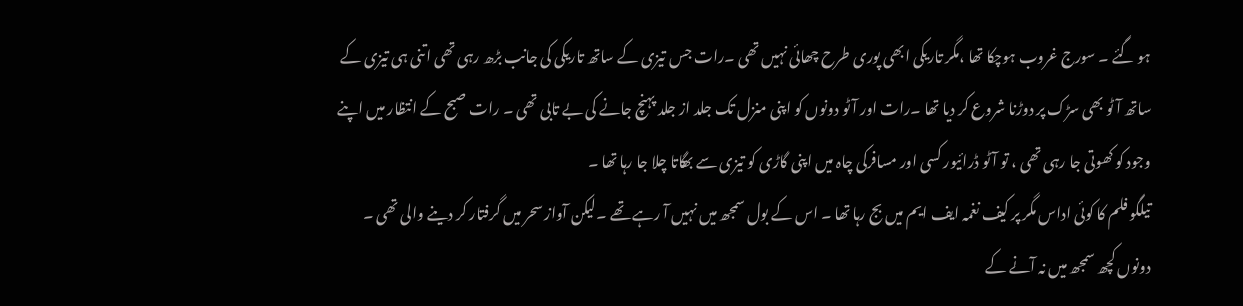ہو گئے ۔ سورج غروب ہوچکا تھا ،مگر تاریکی ابھی پوری طرح چھائی نہیں تھی ۔رات جس تیزی کے ساتھ تاریکی کی جانب بڑھ رہی تھی اتنی ہی تیزی کے ساتھ آٹو بھی سڑک پر دوڑنا شروع کر دیا تھا ۔رات اور آٹو دونوں کو اپنی منزل تک جلد از جلد پہنچ جانے کی بے تابی تھی ۔ رات صبح کے انتظار میں اپنے وجود کو کھوتی جا رہی تھی ، تو آٹو ڈرائیور کسی اور مسافرکی چاہ میں اپنی گاڑی کو تیزی سے بھگاتا چلا جا رہا تھا ۔
تیلگو فلم کا کوئی اداس مگر پر کیف نغمہ ایف ایم میں بج رہا تھا ۔ اس کے بول سمجھ میں نہیں آ رہے تھے ۔لیکن آواز سحر میں گرفتار کر دینے والی تھی ۔ دونوں کچھ سمجھ میں نہ آنے کے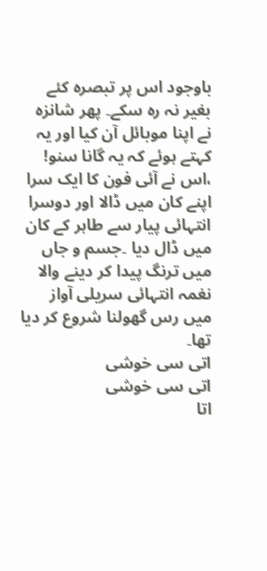باوجود اس پر تبصرہ کئے بغیر نہ رہ سکے۔ پھر شانزہ نے اپنا موبائل آن کیا اور یہ کہتے ہوئے کہ یہ گانا سنو! ،اس نے آئی فون کا ایک سرا اپنے کان میں ڈالا اور دوسرا انتہائی پیار سے طاہر کے کان میں ڈال دیا ۔جسم و جاں میں ترنگ پیدا کر دینے والا نغمہ انتہائی سریلی آواز میں رس گھولنا شروع کر دیا تھا۔
اتی سی خوشی
اتی سی خوشی
اتا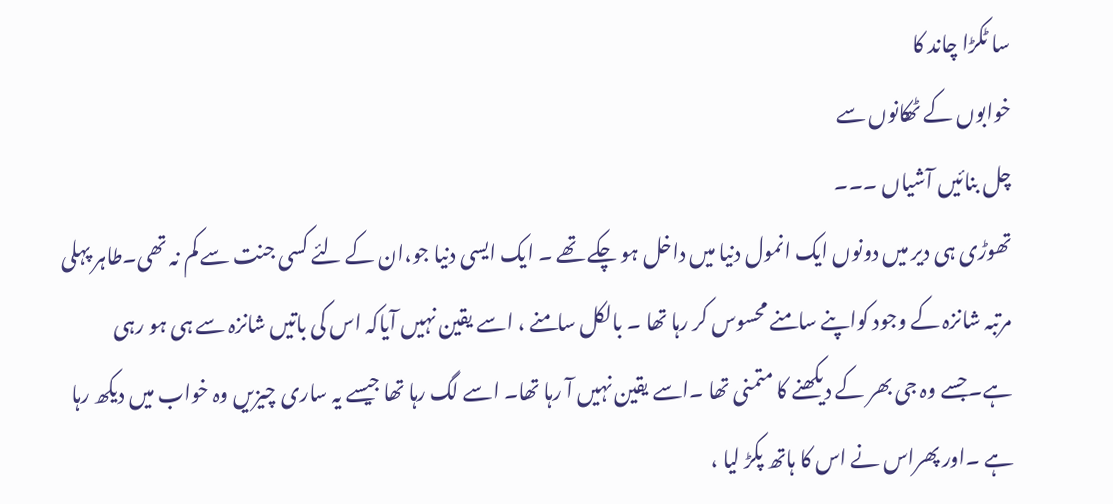سا ٹکڑا چاند کا
خوابوں کے ٹھکانوں سے
چل بنائیں آشیاں ۔۔۔
تھوڑی ہی دیر میں دونوں ایک انمول دنیا میں داخل ہو چکے تھے ۔ ایک ایسی دنیا جو،ان کے لئے کسی جنت سے کم نہ تھی۔طاہر پہلی مرتبہ شانزہ کے وجود کواپنے سامنے محسوس کر رہا تھا ۔ بالکل سامنے ، اسے یقین نہیں آیاکہ اس کی باتیں شانزہ سے ہی ہو رہی ہے۔جسے وہ جی بھر کے دیکھنے کا متمنی تھا ۔اسے یقین نہیں آ رہا تھا۔ اسے لگ رہا تھا جیسے یہ ساری چیزیں وہ خواب میں دیکھ رہا ہے ۔اور پھراس نے اس کا ہاتھ پکڑ لیا ،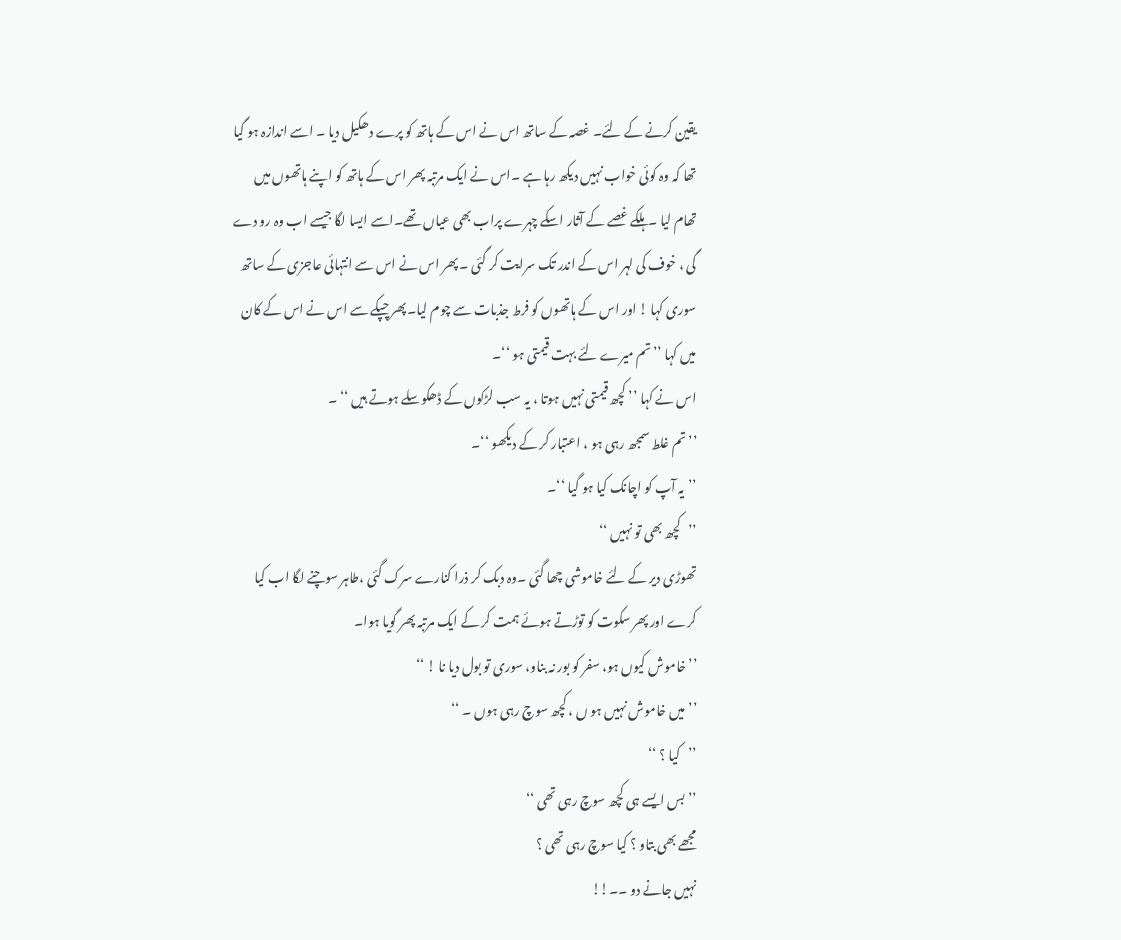یقین کرنے کے لئے۔ غصہ کے ساتھ اس نے اس کے ہاتھ کو پرے دھکیل دیا ۔ اسے اندازہ ہو گیا تھا کہ وہ کوئی خواب نہیں دیکھ رہا ہے ۔اس نے ایک مرتبہ پھر اس کے ہاتھ کو اپنے ہاتھوں میں تھام لیا ۔ہلکے غصے کے آثار اسکے چہرے پراب بھی عیاں تھے۔اسے ایسا لگا جیسے اب وہ رو دے گی ، خوف کی لہر اس کے اندر تک سرایت کر گئی ۔ پھر اس نے اس سے انتہائی عاجزی کے ساتھ سوری کہا ! اور اس کے ہاتھوں کو فرط جذبات سے چوم لیا۔پھر چپکے سے اس نے اس کے کان میں کہا ’’تم میرے لئے بہت قیمتی ہو ‘‘۔
اس نے کہا ’’ کچھ قیمتی نہیں ہوتا ، یہ سب لڑکوں کے ڈھکوسلے ہوتے ہیں ‘‘ ۔
’’تم غلط سمجھ رہی ہو ، اعتبار کر کے دیکھو ‘‘۔
’’یہ آپ کو اچانک کیا ہو گیا ‘‘۔
’’کچھ بھی تو نہیں ‘‘
تھوڑی دیر کے لئے خاموشی چھا گئی ۔وہ دبک کر ذرا کنارے سرک گئی ،طاہر سوچنے لگا اب کیا کرے اور پھر سکوت کو توڑتے ہوئے ہمت کر کے ایک مرتبہ پھر گویا ہوا۔
’’خاموش کیوں ہو، سفر کو بور نہ بناو، سوری تو بول دیا نا ! ‘‘
’’میں خاموش نہیں ہو ں ، کچھ سوچ رہی ہوں ۔ ‘‘
’’کیا ؟ ‘‘
’’ بس ایسے ہی کچھ سوچ رہی تھی ‘‘
مجھے بھی بتاو ؟ کیا سوچ رہی تھی ؟
نہیں جانے دو ۔۔!!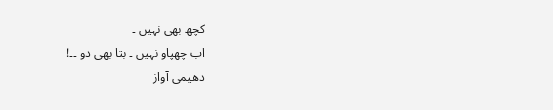کچھ بھی نہیں ۔
اب چھپاو نہیں ۔ بتا بھی دو ۔۔!
دھیمی آواز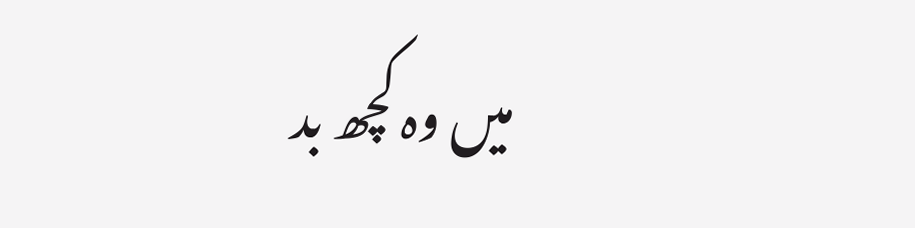میں وہ کچھ بد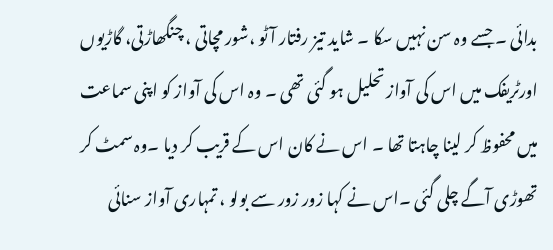بدائی ۔ جسے وہ سن نہیں سکا ۔ شاید تیز رفتار آٹو ،شور مچاتی ، چنگھاڑتی، گاڑیوں اورٹریفک میں اس کی آواز تحلیل ہو گئی تھی ۔ وہ اس کی آواز کو اپنی سماعت میں محفوظ کر لینا چاہتا تھا ۔ اس نے کان اس کے قریب کر دیا ۔وہ سمٹ کر تھوڑی آگے چلی گئی ۔اس نے کہا زور زور سے بولو ، تمہاری آواز سنائی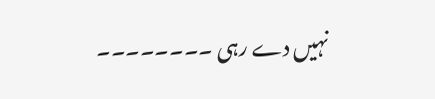نہیں دے رہی ۔۔۔۔۔۔۔۔